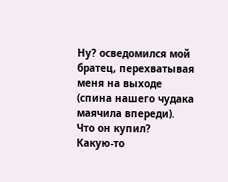Ну? осведомился мой братец, перехватывая меня на выходе (спина нашего чудака маячила впереди). Что он купил?
Какую-то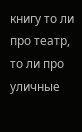книгу то ли про театр, то ли про уличные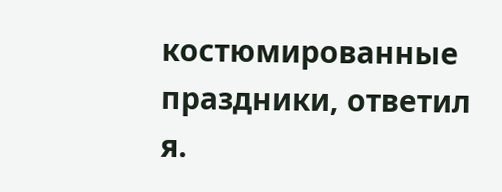костюмированные праздники, ответил я.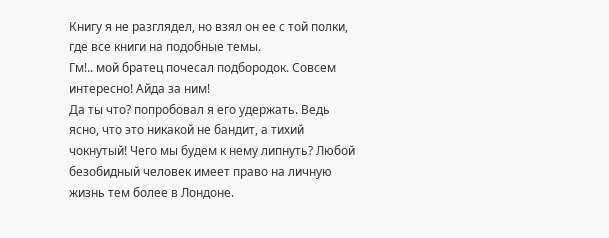Книгу я не разглядел, но взял он ее с той полки, где все книги на подобные темы.
Гм!.. мой братец почесал подбородок. Совсем интересно! Айда за ним!
Да ты что? попробовал я его удержать. Ведь ясно, что это никакой не бандит, а тихий чокнутый! Чего мы будем к нему липнуть? Любой безобидный человек имеет право на личную жизнь тем более в Лондоне.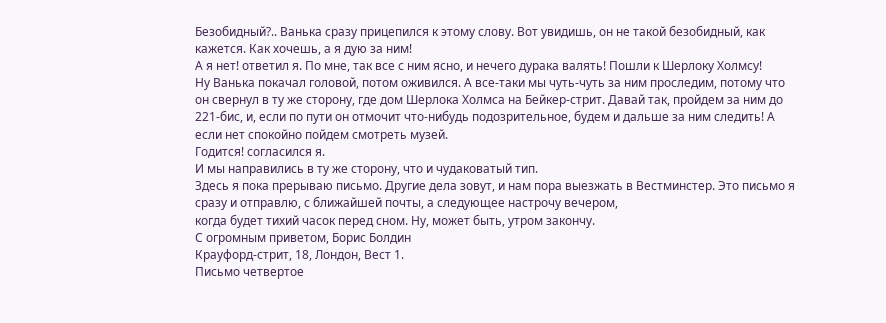Безобидный?.. Ванька сразу прицепился к этому слову. Вот увидишь, он не такой безобидный, как кажется. Как хочешь, а я дую за ним!
А я нет! ответил я. По мне, так все с ним ясно, и нечего дурака валять! Пошли к Шерлоку Холмсу!
Ну Ванька покачал головой, потом оживился. А все-таки мы чуть-чуть за ним проследим, потому что он свернул в ту же сторону, где дом Шерлока Холмса на Бейкер-стрит. Давай так, пройдем за ним до 221-бис, и, если по пути он отмочит что-нибудь подозрительное, будем и дальше за ним следить! А если нет спокойно пойдем смотреть музей.
Годится! согласился я.
И мы направились в ту же сторону, что и чудаковатый тип.
Здесь я пока прерываю письмо. Другие дела зовут, и нам пора выезжать в Вестминстер. Это письмо я сразу и отправлю, с ближайшей почты, а следующее настрочу вечером,
когда будет тихий часок перед сном. Ну, может быть, утром закончу.
С огромным приветом, Борис Болдин
Крауфорд-стрит, 18, Лондон, Вест 1.
Письмо четвертое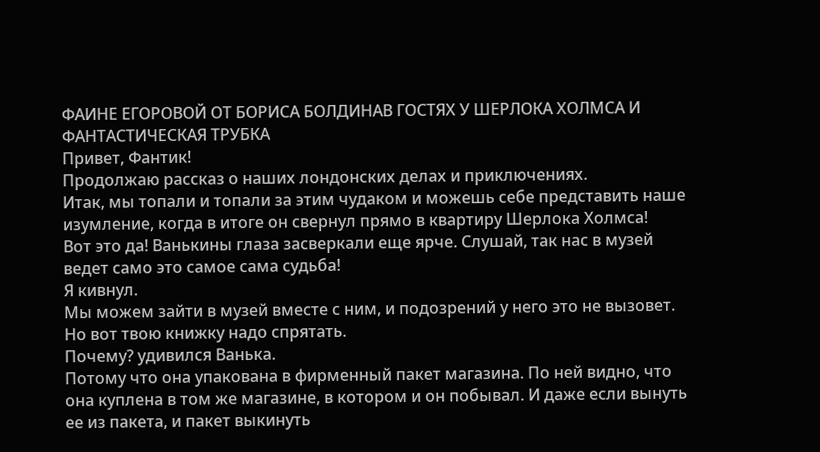ФАИНЕ ЕГОРОВОЙ ОТ БОРИСА БОЛДИНАВ ГОСТЯХ У ШЕРЛОКА ХОЛМСА И ФАНТАСТИЧЕСКАЯ ТРУБКА
Привет, Фантик!
Продолжаю рассказ о наших лондонских делах и приключениях.
Итак, мы топали и топали за этим чудаком и можешь себе представить наше изумление, когда в итоге он свернул прямо в квартиру Шерлока Холмса!
Вот это да! Ванькины глаза засверкали еще ярче. Слушай, так нас в музей ведет само это самое сама судьба!
Я кивнул.
Мы можем зайти в музей вместе с ним, и подозрений у него это не вызовет. Но вот твою книжку надо спрятать.
Почему? удивился Ванька.
Потому что она упакована в фирменный пакет магазина. По ней видно, что она куплена в том же магазине, в котором и он побывал. И даже если вынуть ее из пакета, и пакет выкинуть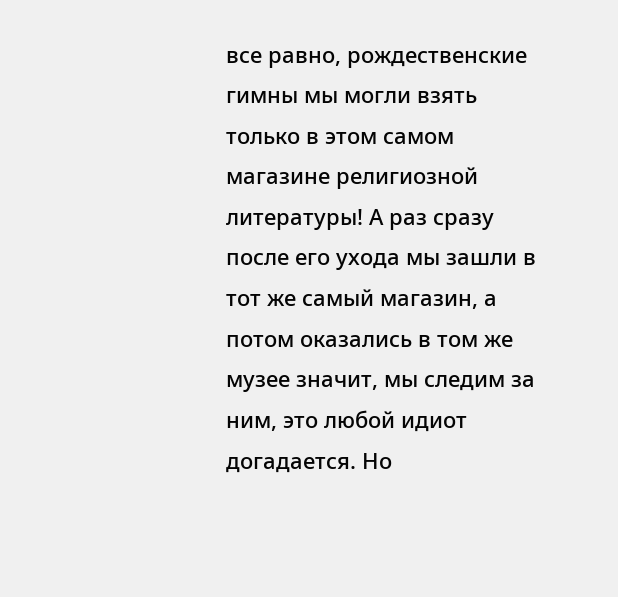все равно, рождественские гимны мы могли взять только в этом самом магазине религиозной литературы! А раз сразу после его ухода мы зашли в тот же самый магазин, а потом оказались в том же музее значит, мы следим за ним, это любой идиот догадается. Но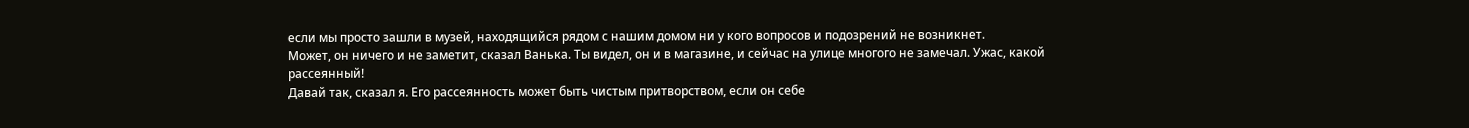если мы просто зашли в музей, находящийся рядом с нашим домом ни у кого вопросов и подозрений не возникнет.
Может, он ничего и не заметит, сказал Ванька. Ты видел, он и в магазине, и сейчас на улице многого не замечал. Ужас, какой рассеянный!
Давай так, сказал я. Его рассеянность может быть чистым притворством, если он себе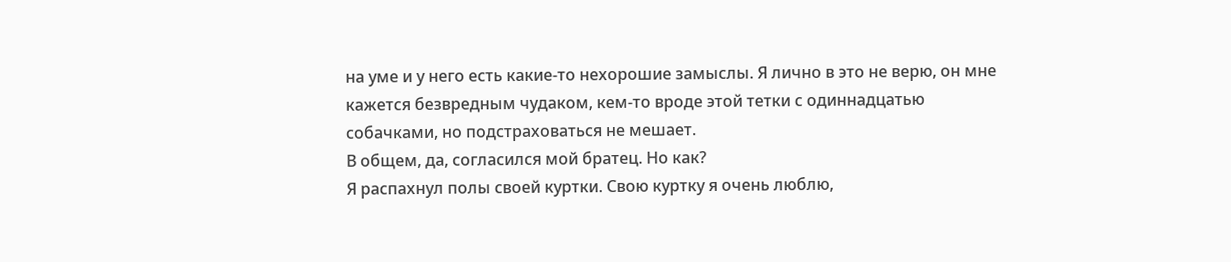на уме и у него есть какие-то нехорошие замыслы. Я лично в это не верю, он мне кажется безвредным чудаком, кем-то вроде этой тетки с одиннадцатью собачками, но подстраховаться не мешает.
В общем, да, согласился мой братец. Но как?
Я распахнул полы своей куртки. Свою куртку я очень люблю,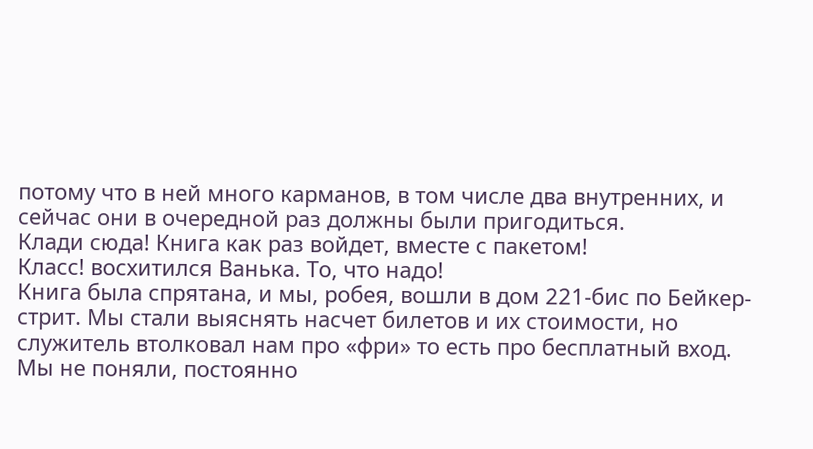потому что в ней много карманов, в том числе два внутренних, и сейчас они в очередной раз должны были пригодиться.
Клади сюда! Книга как раз войдет, вместе с пакетом!
Класс! восхитился Ванька. То, что надо!
Книга была спрятана, и мы, робея, вошли в дом 221-бис по Бейкер-стрит. Мы стали выяснять насчет билетов и их стоимости, но служитель втолковал нам про «фри» то есть про бесплатный вход. Мы не поняли, постоянно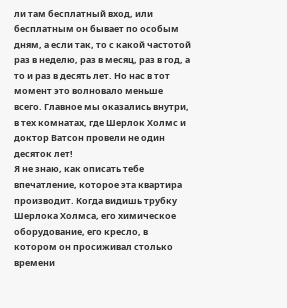ли там бесплатный вход, или бесплатным он бывает по особым дням, а если так, то с какой частотой раз в неделю, раз в месяц, раз в год, а то и раз в десять лет. Но нас в тот момент это волновало меньше всего. Главное мы оказались внутри, в тех комнатах, где Шерлок Холмс и доктор Ватсон провели не один десяток лет!
Я не знаю, как описать тебе впечатление, которое эта квартира производит. Когда видишь трубку Шерлока Холмса, его химическое оборудование, его кресло, в котором он просиживал столько времени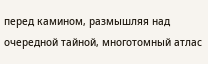перед камином, размышляя над очередной тайной, многотомный атлас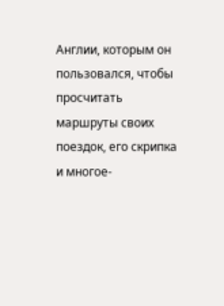Англии, которым он пользовался, чтобы просчитать маршруты своих поездок, его скрипка и многое-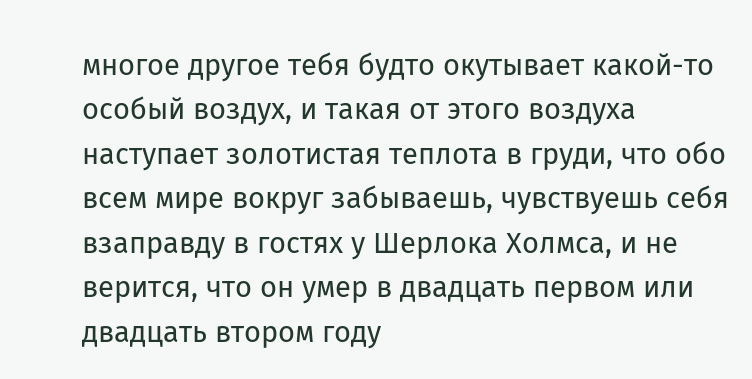многое другое тебя будто окутывает какой-то особый воздух, и такая от этого воздуха наступает золотистая теплота в груди, что обо всем мире вокруг забываешь, чувствуешь себя взаправду в гостях у Шерлока Холмса, и не верится, что он умер в двадцать первом или двадцать втором году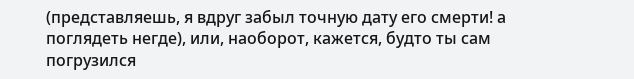(представляешь, я вдруг забыл точную дату его смерти! а поглядеть негде), или, наоборот, кажется, будто ты сам погрузился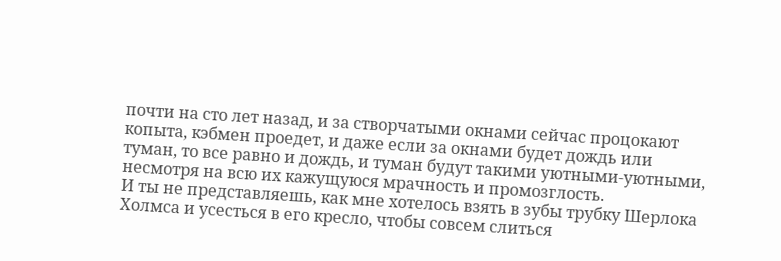почти на сто лет назад, и за створчатыми окнами сейчас процокают копыта, кэбмен проедет, и даже если за окнами будет дождь или туман, то все равно и дождь, и туман будут такими уютными-уютными,
несмотря на всю их кажущуюся мрачность и промозглость.
И ты не представляешь, как мне хотелось взять в зубы трубку Шерлока Холмса и усесться в его кресло, чтобы совсем слиться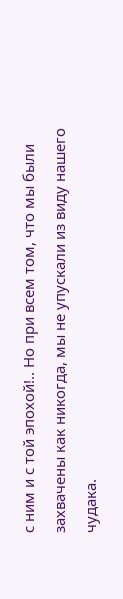с ним и с той эпохой!.. Но при всем том, что мы были захвачены как никогда, мы не упускали из виду нашего чудака.